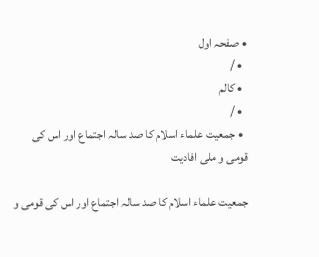• صفحہ اول
  • /
  • کالم
  • /
  • جمعیت علماء اسلام کا صد سالہ اجتماع اور اس کی قومی و ملی افادیت

جمعیت علماء اسلام کا صد سالہ اجتماع اور اس کی قومی و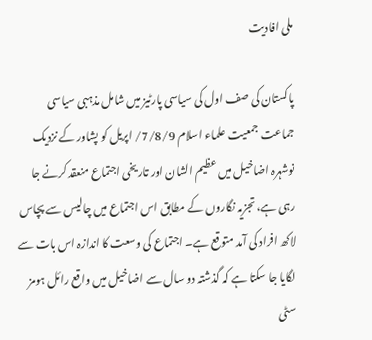ملی افادیت

پاکستان کی صف اول کی سیاسی پارٹیز میں شامل مذہبی سیاسی جماعت جمعیت علماء اسلام 7/8/9/ اپریل کو پشاور کے نزدیک نوشہرہ اضاخیل میں عظیم الشان اور تاریخی اجتماع منعقد کرنے جا رہی ہے، تجزیہ نگاروں کے مطابق اس اجتماع میں چالیس سے پچاس لاکھ افراد کی آمد متوقع ہے۔ اجتماع کی وسعت کا اندازہ اس بات سے لگایا جا سکتا ہے کہ گذشتہ دو سال سے اضاخیل میں واقع رائل ہومز سٹی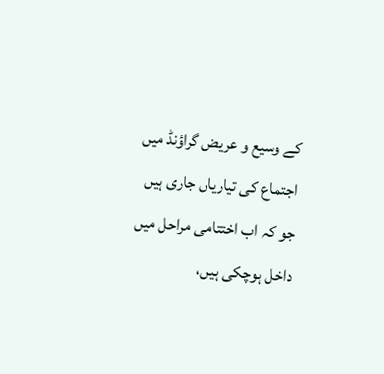کے وسیع و عریض گراؤنڈ میں اجتماع کی تیاریاں جاری ہیں جو کہ اب اختتامی مراحل میں داخل ہوچکی ہیں،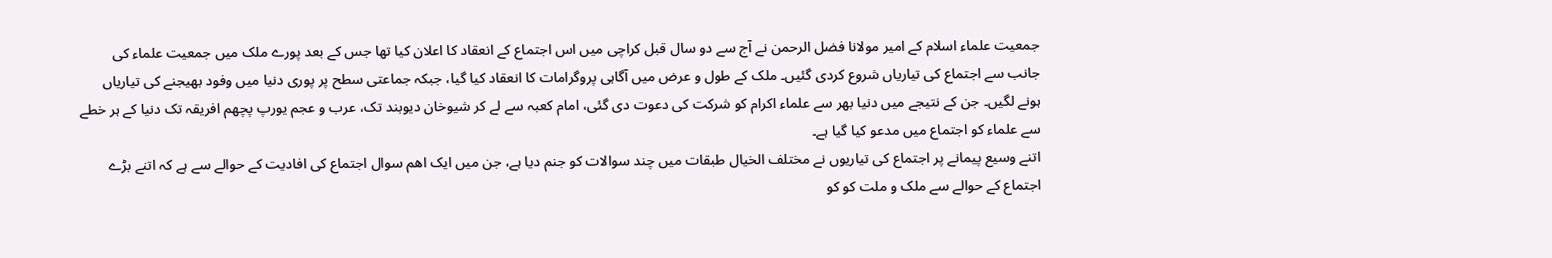جمعیت علماء اسلام کے امیر مولانا فضل الرحمن نے آج سے دو سال قبل کراچی میں اس اجتماع کے انعقاد کا اعلان کیا تھا جس کے بعد پورے ملک میں جمعیت علماء کی جانب سے اجتماع کی تیاریاں شروع کردی گئیں۔ ملک کے طول و عرض میں آگاہی پروگرامات کا انعقاد کیا گیا، جبکہ جماعتی سطح پر پوری دنیا میں وفود بھیجنے کی تیاریاں ہونے لگیں۔ جن کے نتیجے میں دنیا بھر سے علماء اکرام کو شرکت کی دعوت دی گئی، امام کعبہ سے لے کر شیوخان دیوبند تک، عرب و عجم یورپ پچھم افریقہ تک دنیا کے ہر خطے سے علماء کو اجتماع میں مدعو کیا گیا ہے۔
اتنے وسیع پیمانے پر اجتماع کی تیاریوں نے مختلف الخیال طبقات میں چند سوالات کو جنم دیا ہے، جن میں ایک اھم سوال اجتماع کی افادیت کے حوالے سے ہے کہ اتنے بڑے اجتماع کے حوالے سے ملک و ملت کو کو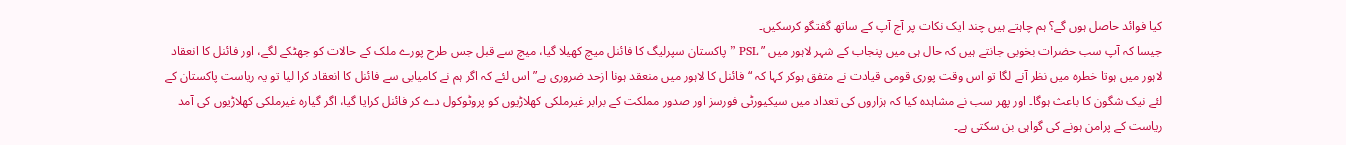کیا فوائد حاصل ہوں گے؟ ہم چاہتے ہیں چند ایک نکات پر آج آپ کے ساتھ گفتگو کرسکیں۔
جیسا کہ آپ سب حضرات بخوبی جانتے ہیں کہ حال ہی میں پنجاب کے شہر لاہور میں ” PSL ” پاکستان سپرلیگ کا فائنل میچ کھیلا گیا، میچ سے قبل جس طرح پورے ملک کے حالات کو جھٹکے لگے، اور فائنل کا انعقاد لاہور میں ہوتا خطرہ میں نظر آنے لگا تو اس وقت پوری قومی قیادت نے متفق ہوکر کہا کہ “فائنل کا لاہور میں منعقد ہونا ازحد ضروری ہے” اس لئے کہ اگر ہم نے کامیابی سے فائنل کا انعقاد کرا لیا تو یہ ریاست پاکستان کے لئے نیک شگون کا باعث ہوگا۔ اور پھر سب نے مشاہدہ کیا کہ ہزاروں کی تعداد میں سیکیورٹی فورسز اور صدور مملکت کے برابر غیرملکی کھلاڑیوں کو پروٹوکول دے کر فائنل کرایا گیا، اگر گیارہ غیرملکی کھلاڑیوں کی آمد ریاست کے پرامن ہونے کی گواہی بن سکتی ہے۔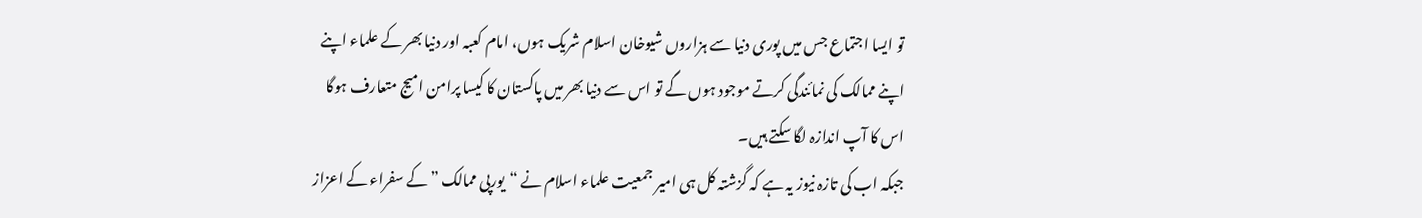تو ایسا اجتماع جس میں پوری دنیا سے ہزاروں شیوخان اسلام شریک ہوں، امام کعبہ اور دنیا بھر کے علماء اپنے اپنے ممالک کی نمائندگی کرتے موجود ہوں گے تو اس سے دنیا بھر میں پاکستان کا کیسا پرامن امیج متعارف ہوگا اس کا آپ اندازہ لگا سکتے ہیں۔
جبکہ اب کی تازہ نیوز یہ ہے کہ گزشتہ کل ہی امیر جمعیت علماء اسلام نے “یورپی ممالک ” کے سفراء کے اعزاز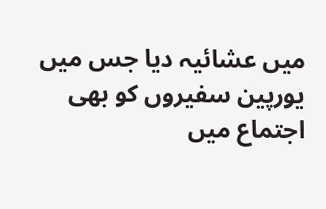میں عشائیہ دیا جس میں یورپین سفیروں کو بھی اجتماع میں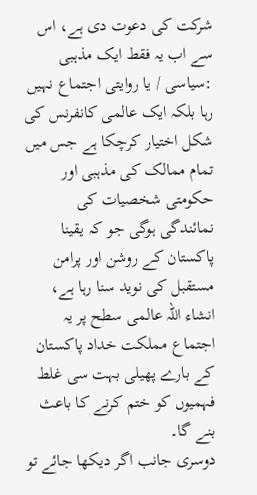شرکت کی دعوت دی ہے، اس سے اب یہ فقط ایک مذہبی :سیاسی / یا روایتی اجتماع نہیں رہا بلکہ ایک عالمی کانفرنس کی شکل اختیار کرچکا ہے جس میں تمام ممالک کی مذہبی اور حکومتی شخصیات کی نمائندگی ہوگی جو کہ یقینا پاکستان کے روشن اور پرامن مستقبل کی نوید سنا رہا ہے، انشاء اللہ عالمی سطح پر یہ اجتماع مملکت خداد پاکستان کے بارے پھیلی بہت سی غلط فہمیوں کو ختم کرنے کا باعث بنے گا۔
دوسری جانب اگر دیکھا جائے تو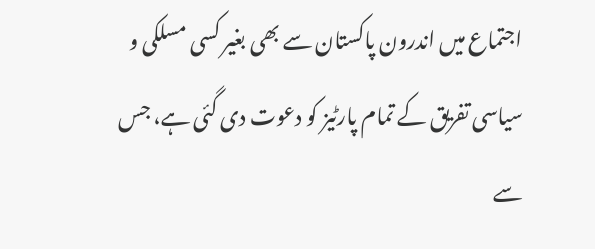اجتماع میں اندرون پاکستان سے بھی بغیر کسی مسلکی و سیاسی تفریق کے تمام پارٹیز کو دعوت دی گئی ہے، جس سے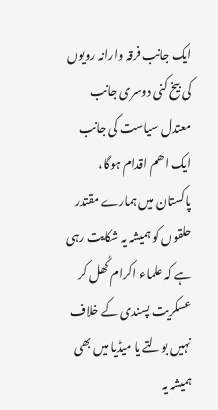ایک جانب فرقہ وارانہ رویوں کی بیخ کنی دوسری جانب معتدل سیاست کی جانب ایک اھم اقدام ہوگا، پاکستان میں ہمارے مقتدر حلقوں کو ہمیشہ یہ شکایت رہی ہے کہ علماء اکرام کُھل کر عسکریت پسندی کے خلاف نہیں بولتے یا میڈیا میں بھی ہمیشہ یہ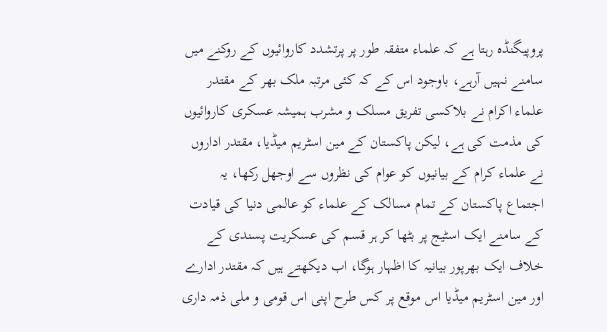پروپیگنڈہ رہتا ہے کہ علماء متفقہ طور پر پرتشدد کاروائیوں کے روکنے میں سامنے نہیں آرہے، باوجود اس کے کہ کئی مرتبہ ملک بھر کے مقتدر علماء اکرام نے بلاکسی تفریق مسلک و مشرب ہمیشہ عسکری کاروائیوں کی مذمت کی ہے، لیکن پاکستان کے مین اسٹریم میڈیا، مقتدر اداروں نے علماء کرام کے بیانیوں کو عوام کی نظروں سے اوجھل رکھا، یہ اجتماع پاکستان کے تمام مسالک کے علماء کو عالمی دنیا کی قیادت کے سامنے ایک اسٹیج پر بٹھا کر ہر قسم کی عسکریت پسندی کے خلاف ایک بھرپور بیانیہ کا اظہار ہوگا، اب دیکھتے ہیں کہ مقتدر ادارے اور مین اسٹریم میڈیا اس موقع پر کس طرح اپنی اس قومی و ملی ذمہ داری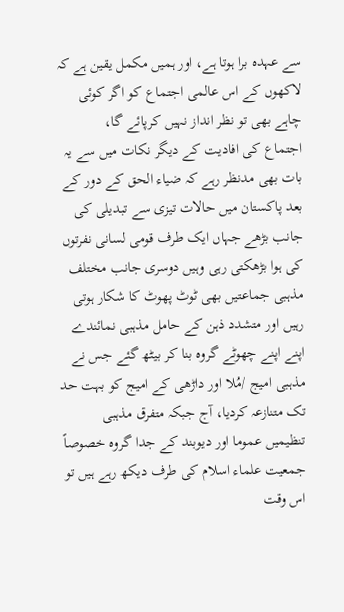سے عہدہ برا ہوتا ہے، اور ہمیں مکمل یقین ہے کہ لاکھوں کے اس عالمی اجتماع کو اگر کوئی چاہے بھی تو نظر انداز نہیں کرپائے گا،
اجتماع کی افادیت کے دیگر نکات میں سے یہ بات بھی مدنظر رہے کہ ضیاء الحق کے دور کے بعد پاکستان میں حالات تیزی سے تبدیلی کی جانب بڑھے جہاں ایک طرف قومی لسانی نفرتوں کی ہوا بڑھکتی رہی وہیں دوسری جانب مختلف مذہبی جماعتیں بھی ٹوٹ پھوٹ کا شکار ہوتی رہیں اور متشدد ذہن کے حامل مذہبی نمائندے اپنے اپنے چھوٹے گروہ بنا کر بیٹھ گئے جس نے مذہبی امیج /مُلا اور داڑھی کے امیج کو بہت حد تک متنازعہ کردیا، آج جبکہ متفرق مذہبی تنظیمیں عموما اور دیوبند کے جدا گروہ خصوصاً جمعیت علماء اسلام کی طرف دیکھ رہے ہیں تو اس وقت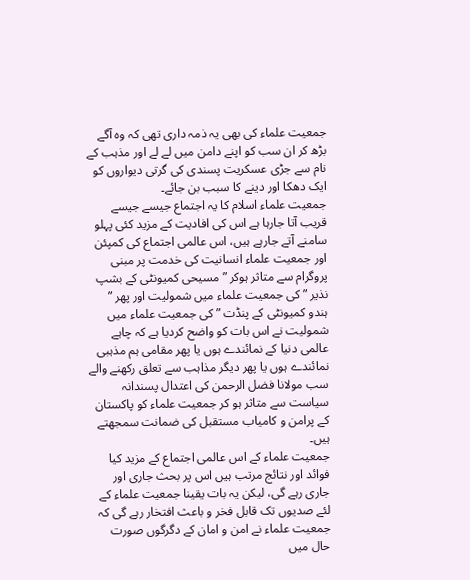جمعیت علماء کی بھی یہ ذمہ داری تھی کہ وہ آگے بڑھ کر ان سب کو اپنے دامن میں لے لے اور مذہب کے نام سے جڑی عسکریت پسندی کی گرتی دیواروں کو ایک دھکا اور دینے کا سبب بن جائے۔
جمعیت علماء اسلام کا یہ اجتماع جیسے جیسے قریب آتا جارہا ہے اس کی افادیت کے مزید کئی پہلو سامنے آتے جارہے ہیں، اس عالمی اجتماع کی کمپئن اور جمعیت علماء انسانیت کی خدمت پر مبنی پروگرام سے متاثر ہوکر ” مسیحی کمیونٹی کے بشپ نذیر ” کی جمعیت علماء میں شمولیت اور پھر ” ہندو کمیونٹی کے پنڈت ” کی جمعیت علماء میں شمولیت نے اس بات کو واضح کردیا ہے کہ چاہے عالمی دنیا کے نمائندے ہوں یا پھر مقامی ہم مذہبی نمائندے ہوں یا پھر دیگر مذاہب سے تعلق رکھنے والے سب مولانا فضل الرحمن کی اعتدال پسندانہ سیاست سے متاثر ہو کر جمعیت علماء کو پاکستان کے پرامن و کامیاب مستقبل کی ضمانت سمجھتے ہیں۔
جمعیت علماء کے اس عالمی اجتماع کے مزید کیا فوائد اور نتائج مرتب ہیں اس پر بحث جاری اور جاری رہے گی، لیکن یہ بات یقینا جمعیت علماء کے لئے صدیوں تک قابل فخر و باعث افتخار رہے گی کہ جمعیت علماء نے امن و امان کے دگرگوں صورت حال میں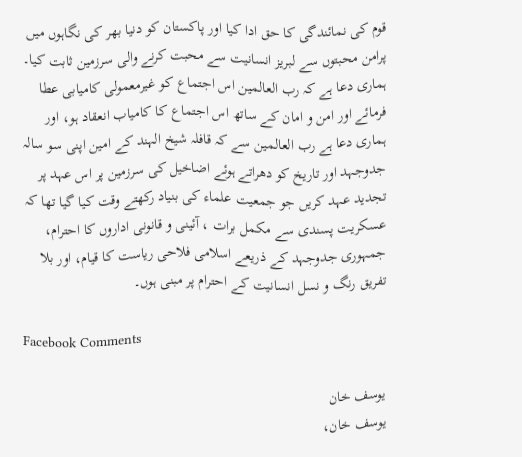قوم کی نمائندگی کا حق ادا کیا اور پاکستان کو دنیا بھر کی نگاہوں میں پرامن محبتوں سے لبریز انسانیت سے محبت کرنے والی سرزمین ثابت کیا۔
ہماری دعا ہے کہ رب العالمین اس اجتماع کو غیرمعمولی کامیابی عطا فرمائے اور امن و امان کے ساتھ اس اجتماع کا کامیاب انعقاد ہو، اور ہماری دعا ہے رب العالمین سے کہ قافلہ شیخ الہند کے امین اپنی سو سالہ جدوجہد اور تاریخ کو دھراتے ہوئے اضاخیل کی سرزمین پر اس عہد پر تجدید عہد کریں جو جمعیت علماء کی بنیاد رکھتے وقت کیا گیا تھا کہ عسکریت پسندی سے مکمل برات ، آئینی و قانونی اداروں کا احترام، جمہوری جدوجہد کے ذریعے اسلامی فلاحی ریاست کا قیام، اور بلا تفریق رنگ و نسل انسانیت کے احترام پر مبنی ہوں۔

Facebook Comments

یوسف خان
یوسف خان،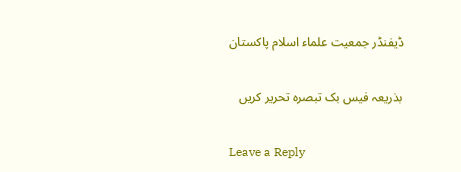ڈیفنڈر جمعیت علماء اسلام پاکستان

بذریعہ فیس بک تبصرہ تحریر کریں

Leave a Reply